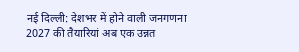नई दिल्ली: देशभर में होने वाली जनगणना 2027 की तैयारियां अब एक उन्नत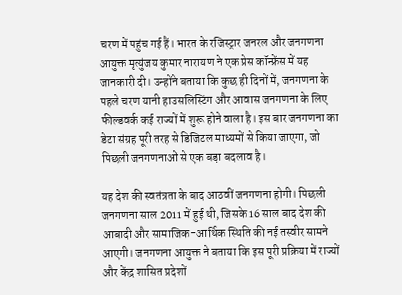चरण में पहुंच गई हैं। भारत के रजिस्ट्रार जनरल और जनगणना आयुक्त मृत्युंजय कुमार नारायण ने एक प्रेस कॉन्फ्रेंस में यह जानकारी दी। उन्होंने बताया कि कुछ ही दिनों में, जनगणना के पहले चरण यानी हाउसलिस्टिंग और आवास जनगणना के लिए फील्डवर्क कई राज्यों में शुरू होने वाला है। इस बार जनगणना का डेटा संग्रह पूरी तरह से डिजिटल माध्यमों से किया जाएगा, जो पिछली जनगणनाओं से एक बड़ा बदलाव है।

यह देश की स्वतंत्रता के बाद आठवीं जनगणना होगी। पिछली जनगणना साल 2011 में हुई थी, जिसके 16 साल बाद देश की आबादी और सामाजिक-आर्थिक स्थिति की नई तस्वीर सामने आएगी। जनगणना आयुक्त ने बताया कि इस पूरी प्रक्रिया में राज्यों और केंद्र शासित प्रदेशों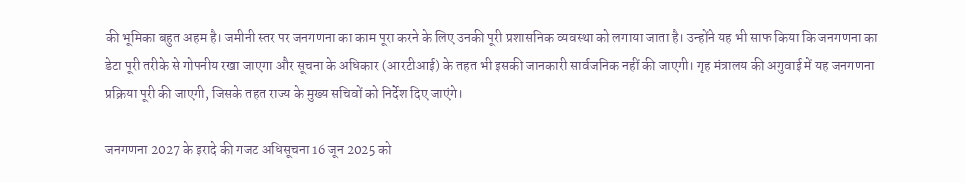की भूमिका बहुत अहम है। जमीनी स्तर पर जनगणना का काम पूरा करने के लिए उनकी पूरी प्रशासनिक व्यवस्था को लगाया जाता है। उन्होंने यह भी साफ किया कि जनगणना का डेटा पूरी तरीके से गोपनीय रखा जाएगा और सूचना के अधिकार (आरटीआई) के तहत भी इसकी जानकारी सार्वजनिक नहीं की जाएगी। गृह मंत्रालय की अगुवाई में यह जनगणना प्रक्रिया पूरी की जाएगी, जिसके तहत राज्य के मुख्य सचिवों को निर्देश दिए जाएंगे।

जनगणना 2027 के इरादे की गजट अधिसूचना 16 जून 2025 को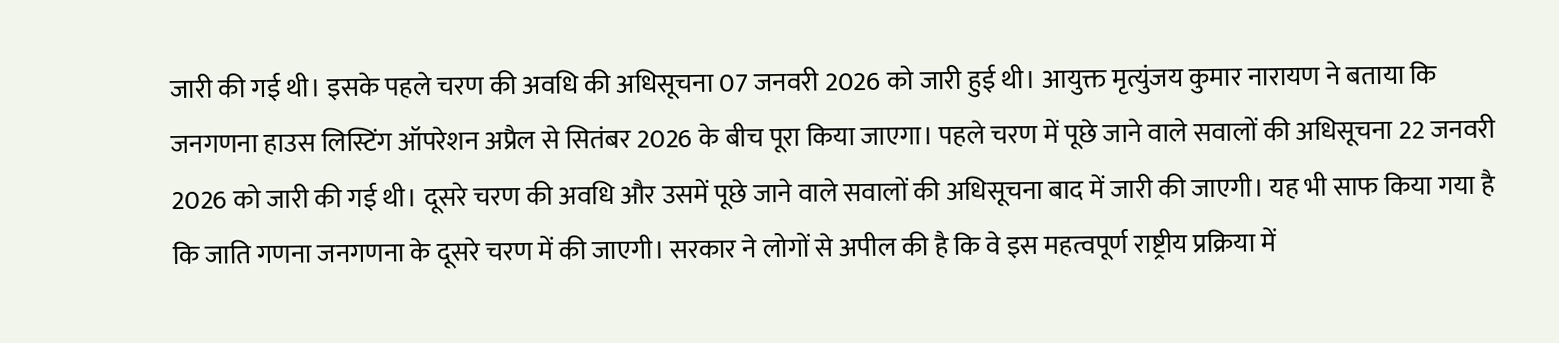जारी की गई थी। इसके पहले चरण की अवधि की अधिसूचना 07 जनवरी 2026 को जारी हुई थी। आयुक्त मृत्युंजय कुमार नारायण ने बताया कि जनगणना हाउस लिस्टिंग ऑपरेशन अप्रैल से सितंबर 2026 के बीच पूरा किया जाएगा। पहले चरण में पूछे जाने वाले सवालों की अधिसूचना 22 जनवरी 2026 को जारी की गई थी। दूसरे चरण की अवधि और उसमें पूछे जाने वाले सवालों की अधिसूचना बाद में जारी की जाएगी। यह भी साफ किया गया है कि जाति गणना जनगणना के दूसरे चरण में की जाएगी। सरकार ने लोगों से अपील की है कि वे इस महत्वपूर्ण राष्ट्रीय प्रक्रिया में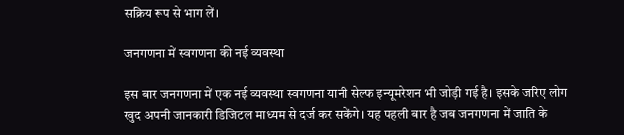सक्रिय रूप से भाग लें।

जनगणना में स्वगणना की नई व्यवस्था

इस बार जनगणना में एक नई व्यवस्था स्वगणना यानी सेल्फ इन्यूमरेशन भी जोड़ी गई है। इसके जरिए लोग खुद अपनी जानकारी डिजिटल माध्यम से दर्ज कर सकेंगे। यह पहली बार है जब जनगणना में जाति के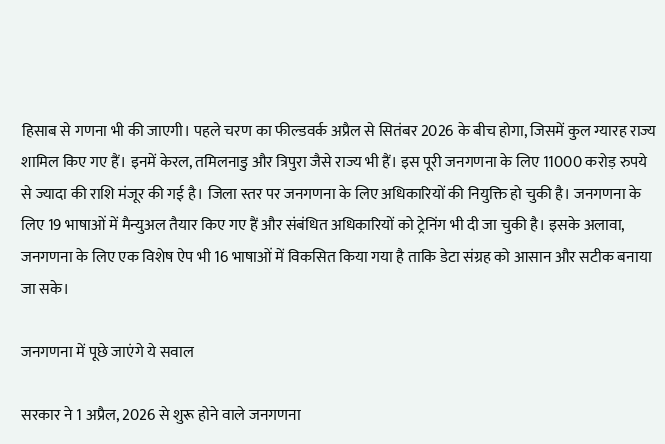हिसाब से गणना भी की जाएगी। पहले चरण का फील्डवर्क अप्रैल से सितंबर 2026 के बीच होगा, जिसमें कुल ग्यारह राज्य शामिल किए गए हैं। इनमें केरल, तमिलनाडु और त्रिपुरा जैसे राज्य भी हैं। इस पूरी जनगणना के लिए 11000 करोड़ रुपये से ज्यादा की राशि मंजूर की गई है। जिला स्तर पर जनगणना के लिए अधिकारियों की नियुक्ति हो चुकी है। जनगणना के लिए 19 भाषाओं में मैन्युअल तैयार किए गए हैं और संबंधित अधिकारियों को ट्रेनिंग भी दी जा चुकी है। इसके अलावा, जनगणना के लिए एक विशेष ऐप भी 16 भाषाओं में विकसित किया गया है ताकि डेटा संग्रह को आसान और सटीक बनाया जा सके।

जनगणना में पूछे जाएंगे ये सवाल

सरकार ने 1 अप्रैल, 2026 से शुरू होने वाले जनगणना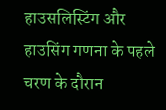हाउसलिस्टिंग और हाउसिंग गणना के पहले चरण के दौरान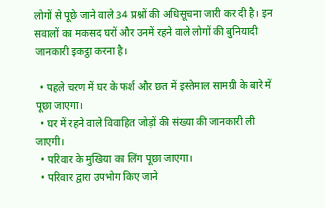लोगों से पूछे जाने वाले 34 प्रश्नों की अधिसूचना जारी कर दी है। इन सवालों का मकसद घरों और उनमें रहने वाले लोगों की बुनियादी जानकारी इकट्ठा करना है।

  • पहले चरण में घर के फर्श और छत में इस्तेमाल सामग्री के बारे में पूछा जाएगा।
  • घर में रहने वाले विवाहित जोड़ों की संख्या की जानकारी ली जाएगी।
  • परिवार के मुखिया का लिंग पूछा जाएगा।
  • परिवार द्वारा उपभोग किए जाने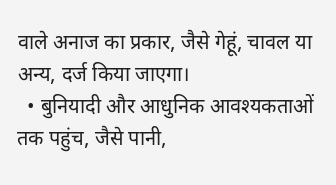वाले अनाज का प्रकार, जैसे गेहूं, चावल या अन्य, दर्ज किया जाएगा।
  • बुनियादी और आधुनिक आवश्यकताओं तक पहुंच, जैसे पानी,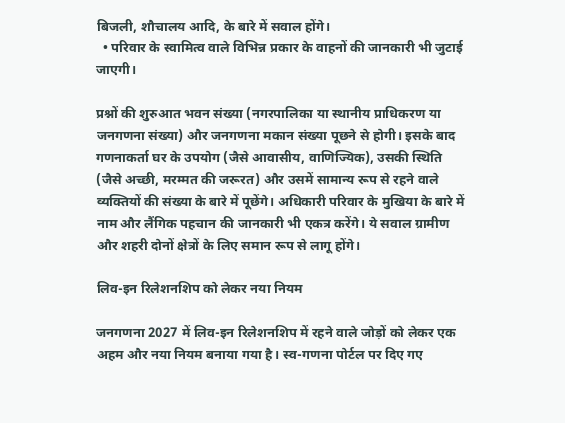बिजली, शौचालय आदि, के बारे में सवाल होंगे।
  • परिवार के स्वामित्व वाले विभिन्न प्रकार के वाहनों की जानकारी भी जुटाई जाएगी।

प्रश्नों की शुरुआत भवन संख्या (नगरपालिका या स्थानीय प्राधिकरण या जनगणना संख्या) और जनगणना मकान संख्या पूछने से होगी। इसके बाद गणनाकर्ता घर के उपयोग (जैसे आवासीय, वाणिज्यिक), उसकी स्थिति (जैसे अच्छी, मरम्मत की जरूरत) और उसमें सामान्य रूप से रहने वाले व्यक्तियों की संख्या के बारे में पूछेंगे। अधिकारी परिवार के मुखिया के बारे में नाम और लैंगिक पहचान की जानकारी भी एकत्र करेंगे। ये सवाल ग्रामीण और शहरी दोनों क्षेत्रों के लिए समान रूप से लागू होंगे।

लिव-इन रिलेशनशिप को लेकर नया नियम

जनगणना 2027 में लिव-इन रिलेशनशिप में रहने वाले जोड़ों को लेकर एक अहम और नया नियम बनाया गया है। स्व-गणना पोर्टल पर दिए गए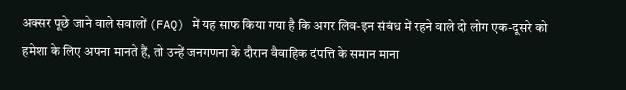अक्सर पूछे जाने वाले सवालों (FAQ) में यह साफ किया गया है कि अगर लिव-इन संबंध में रहने वाले दो लोग एक-दूसरे को हमेशा के लिए अपना मानते हैं, तो उन्हें जनगणना के दौरान वैवाहिक दंपत्ति के समान माना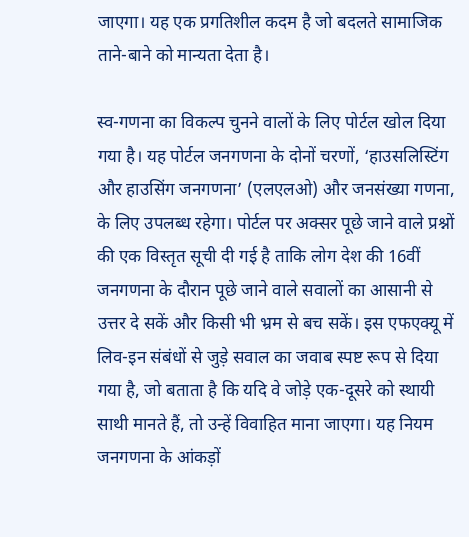जाएगा। यह एक प्रगतिशील कदम है जो बदलते सामाजिक ताने-बाने को मान्यता देता है।

स्व-गणना का विकल्प चुनने वालों के लिए पोर्टल खोल दिया गया है। यह पोर्टल जनगणना के दोनों चरणों, ‘हाउसलिस्टिंग और हाउसिंग जनगणना’ (एलएलओ) और जनसंख्या गणना, के लिए उपलब्ध रहेगा। पोर्टल पर अक्सर पूछे जाने वाले प्रश्नों की एक विस्तृत सूची दी गई है ताकि लोग देश की 16वीं जनगणना के दौरान पूछे जाने वाले सवालों का आसानी से उत्तर दे सकें और किसी भी भ्रम से बच सकें। इस एफएक्यू में लिव-इन संबंधों से जुड़े सवाल का जवाब स्पष्ट रूप से दिया गया है, जो बताता है कि यदि वे जोड़े एक-दूसरे को स्थायी साथी मानते हैं, तो उन्हें विवाहित माना जाएगा। यह नियम जनगणना के आंकड़ों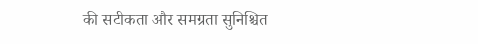की सटीकता और समग्रता सुनिश्चित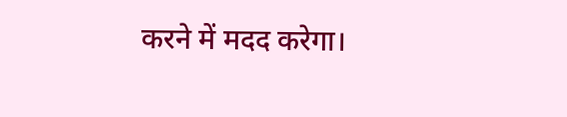करने में मदद करेगा।